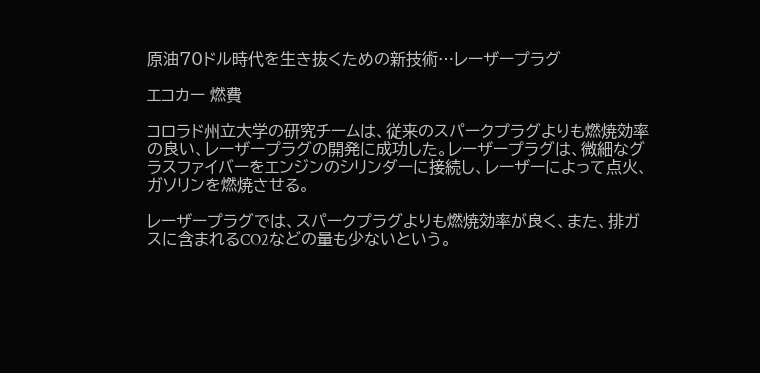原油70ドル時代を生き抜くための新技術…レーザープラグ

エコカー 燃費

コロラド州立大学の研究チームは、従来のスパークプラグよりも燃焼効率の良い、レーザープラグの開発に成功した。レーザープラグは、微細なグラスファイバーをエンジンのシリンダーに接続し、レーザーによって点火、ガソリンを燃焼させる。

レーザープラグでは、スパークプラグよりも燃焼効率が良く、また、排ガスに含まれるCO2などの量も少ないという。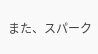また、スパーク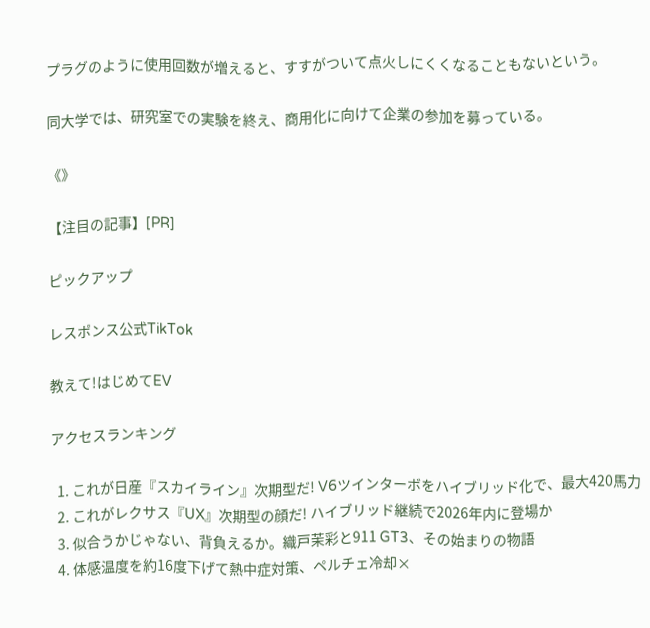プラグのように使用回数が増えると、すすがついて点火しにくくなることもないという。

同大学では、研究室での実験を終え、商用化に向けて企業の参加を募っている。

《》

【注目の記事】[PR]

ピックアップ

レスポンス公式TikTok

教えて!はじめてEV

アクセスランキング

  1. これが日産『スカイライン』次期型だ! V6ツインターボをハイブリッド化で、最大420馬力
  2. これがレクサス『UX』次期型の顔だ! ハイブリッド継続で2026年内に登場か
  3. 似合うかじゃない、背負えるか。織戸茉彩と911 GT3、その始まりの物語
  4. 体感温度を約16度下げて熱中症対策、ペルチェ冷却×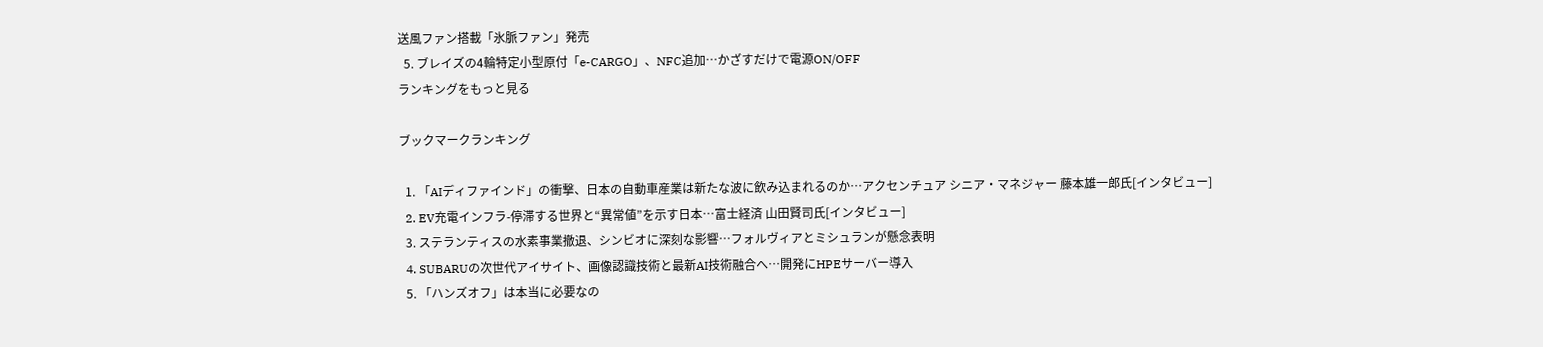送風ファン搭載「氷脈ファン」発売
  5. ブレイズの4輪特定小型原付「e-CARGO」、NFC追加…かざすだけで電源ON/OFF
ランキングをもっと見る

ブックマークランキング

  1. 「AIディファインド」の衝撃、日本の自動車産業は新たな波に飲み込まれるのか…アクセンチュア シニア・マネジャー 藤本雄一郎氏[インタビュー]
  2. EV充電インフラ-停滞する世界と“異常値”を示す日本…富士経済 山田賢司氏[インタビュー]
  3. ステランティスの水素事業撤退、シンビオに深刻な影響…フォルヴィアとミシュランが懸念表明
  4. SUBARUの次世代アイサイト、画像認識技術と最新AI技術融合へ…開発にHPEサーバー導入
  5. 「ハンズオフ」は本当に必要なの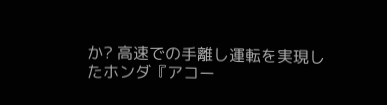か? 高速での手離し運転を実現したホンダ『アコー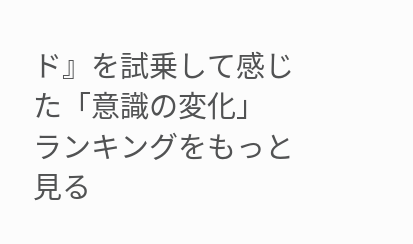ド』を試乗して感じた「意識の変化」
ランキングをもっと見る